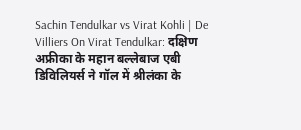Sachin Tendulkar vs Virat Kohli | De Villiers On Virat Tendulkar: दक्षिण अफ्रीका के महान बल्लेबाज एबी डिविलियर्स ने गॉल में श्रीलंका के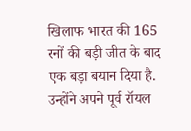खिलाफ भारत की 165 रनों की बड़ी जीत के बाद एक बड़ा बयान दिया है. उन्होंने अपने पूर्व रॉयल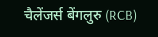चैलेंजर्स बेंगलुरु (RCB)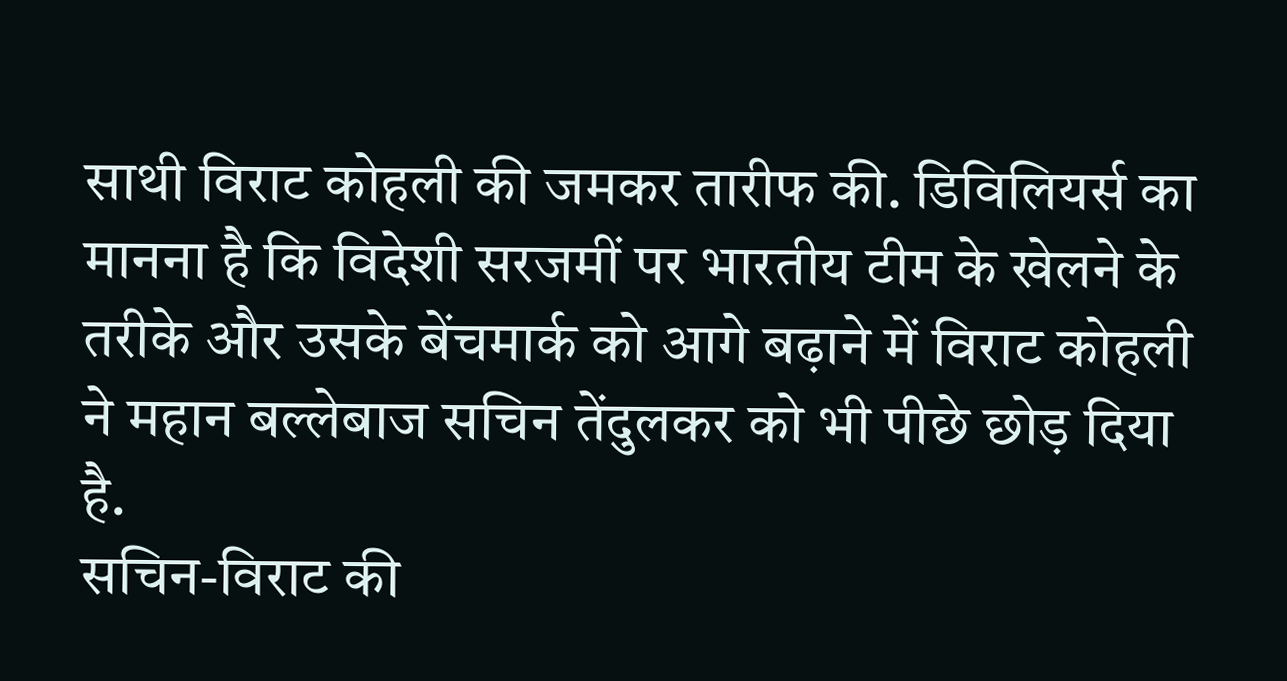साथी विराट कोहली की जमकर तारीफ की. डिविलियर्स का मानना है कि विदेशी सरजमीं पर भारतीय टीम के खेलने के तरीके और उसके बेंचमार्क को आगे बढ़ाने में विराट कोहली ने महान बल्लेबाज सचिन तेंदुलकर को भी पीछे छोड़ दिया है.
सचिन-विराट की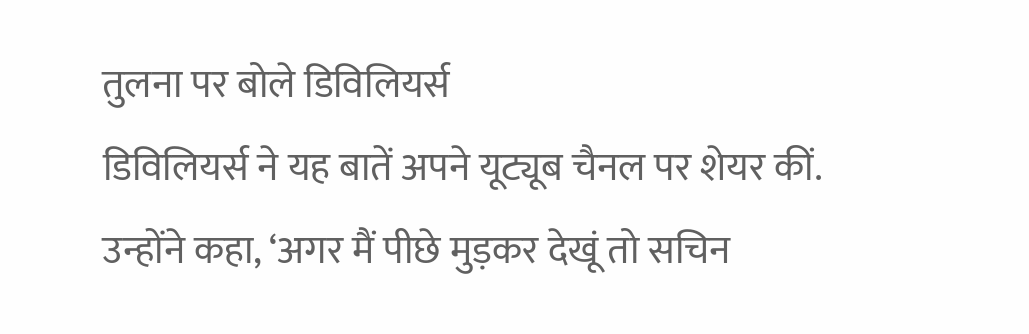तुलना पर बोले डिविलियर्स
डिविलियर्स ने यह बातें अपने यूट्यूब चैनल पर शेयर कीं. उन्होंने कहा, ‘अगर मैं पीछे मुड़कर देखूं तो सचिन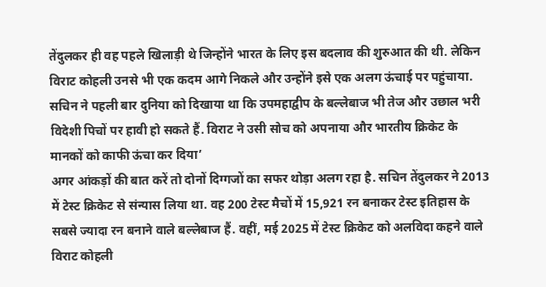तेंदुलकर ही वह पहले खिलाड़ी थे जिन्होंने भारत के लिए इस बदलाव की शुरुआत की थी. लेकिन विराट कोहली उनसे भी एक कदम आगे निकले और उन्होंने इसे एक अलग ऊंचाई पर पहुंचाया. सचिन ने पहली बार दुनिया को दिखाया था कि उपमहाद्वीप के बल्लेबाज भी तेज और उछाल भरी विदेशी पिचों पर हावी हो सकते हैं. विराट ने उसी सोच को अपनाया और भारतीय क्रिकेट के मानकों को काफी ऊंचा कर दिया’
अगर आंकड़ों की बात करें तो दोनों दिग्गजों का सफर थोड़ा अलग रहा है. सचिन तेंदुलकर ने 2013 में टेस्ट क्रिकेट से संन्यास लिया था. वह 200 टेस्ट मैचों में 15,921 रन बनाकर टेस्ट इतिहास के सबसे ज्यादा रन बनाने वाले बल्लेबाज हैं. वहीं, मई 2025 में टेस्ट क्रिकेट को अलविदा कहने वाले विराट कोहली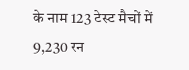के नाम 123 टेस्ट मैचों में 9,230 रन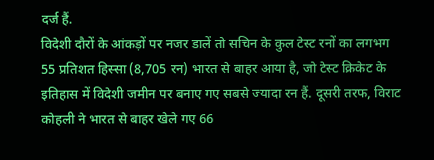दर्ज हैं.
विदेशी दौरों के आंकड़ों पर नजर डालें तो सचिन के कुल टेस्ट रनों का लगभग 55 प्रतिशत हिस्सा (8,705 रन) भारत से बाहर आया है, जो टेस्ट क्रिकेट के इतिहास में विदेशी जमीन पर बनाए गए सबसे ज्यादा रन हैं. दूसरी तरफ, विराट कोहली ने भारत से बाहर खेले गए 66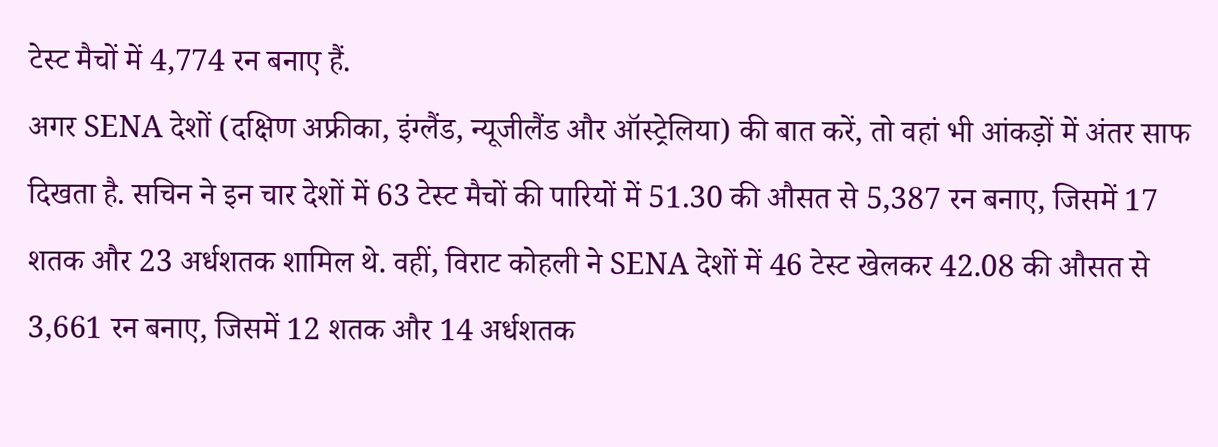टेस्ट मैचों में 4,774 रन बनाए हैं.
अगर SENA देशों (दक्षिण अफ्रीका, इंग्लैंड, न्यूजीलैंड और ऑस्ट्रेलिया) की बात करें, तो वहां भी आंकड़ों में अंतर साफ दिखता है. सचिन ने इन चार देशों में 63 टेस्ट मैचों की पारियों में 51.30 की औसत से 5,387 रन बनाए, जिसमें 17 शतक और 23 अर्धशतक शामिल थे. वहीं, विराट कोहली ने SENA देशों में 46 टेस्ट खेलकर 42.08 की औसत से 3,661 रन बनाए, जिसमें 12 शतक और 14 अर्धशतक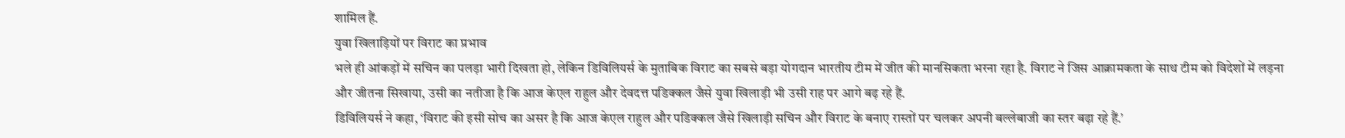शामिल हैं.
युवा खिलाड़ियों पर विराट का प्रभाव
भले ही आंकड़ों में सचिन का पलड़ा भारी दिखता हो, लेकिन डिविलियर्स के मुताबिक विराट का सबसे बड़ा योगदान भारतीय टीम में जीत की मानसिकता भरना रहा है. विराट ने जिस आक्रामकता के साथ टीम को विदेशों में लड़ना और जीतना सिखाया, उसी का नतीजा है कि आज केएल राहुल और देवदत्त पडिक्कल जैसे युवा खिलाड़ी भी उसी राह पर आगे बढ़ रहे हैं.
डिविलियर्स ने कहा, ‘विराट की इसी सोच का असर है कि आज केएल राहुल और पडिक्कल जैसे खिलाड़ी सचिन और विराट के बनाए रास्तों पर चलकर अपनी बल्लेबाजी का स्तर बढ़ा रहे हैं.’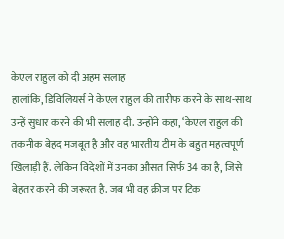केएल राहुल को दी अहम सलाह
हालांकि, डिविलियर्स ने केएल राहुल की तारीफ करने के साथ-साथ उन्हें सुधार करने की भी सलाह दी. उन्होंने कहा, ‘केएल राहुल की तकनीक बेहद मजबूत है और वह भारतीय टीम के बहुत महत्वपूर्ण खिलाड़ी हैं. लेकिन विदेशों में उनका औसत सिर्फ 34 का है, जिसे बेहतर करने की जरूरत है. जब भी वह क्रीज पर टिक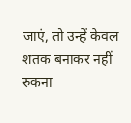जाएं, तो उन्हें केवल शतक बनाकर नहीं रुकना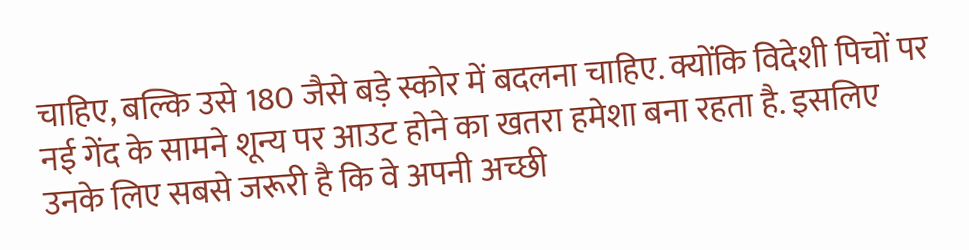चाहिए, बल्कि उसे 180 जैसे बड़े स्कोर में बदलना चाहिए. क्योंकि विदेशी पिचों पर नई गेंद के सामने शून्य पर आउट होने का खतरा हमेशा बना रहता है. इसलिए उनके लिए सबसे जरूरी है कि वे अपनी अच्छी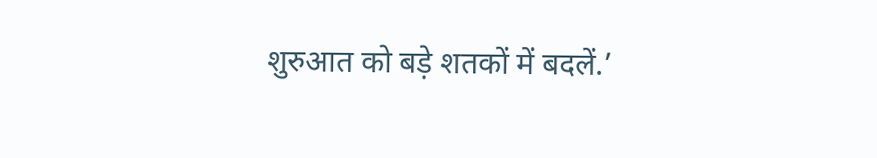शुरुआत को बड़े शतकों में बदलें.’